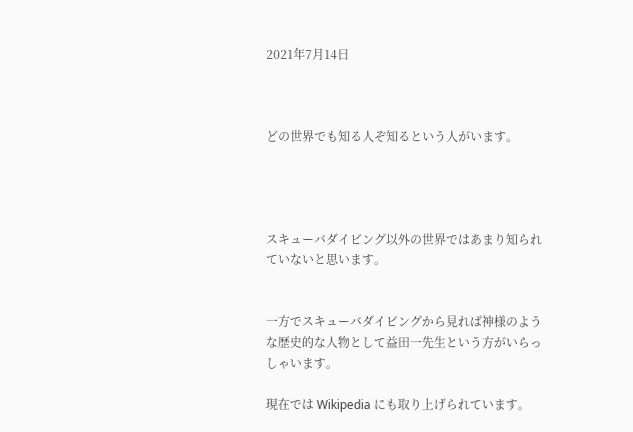2021年7月14日



どの世界でも知る人ぞ知るという人がいます。




スキューバダイビング以外の世界ではあまり知られていないと思います。


一方でスキューバダイビングから見れば神様のような歴史的な人物として益田一先生という方がいらっしゃいます。

現在では Wikipedia にも取り上げられています。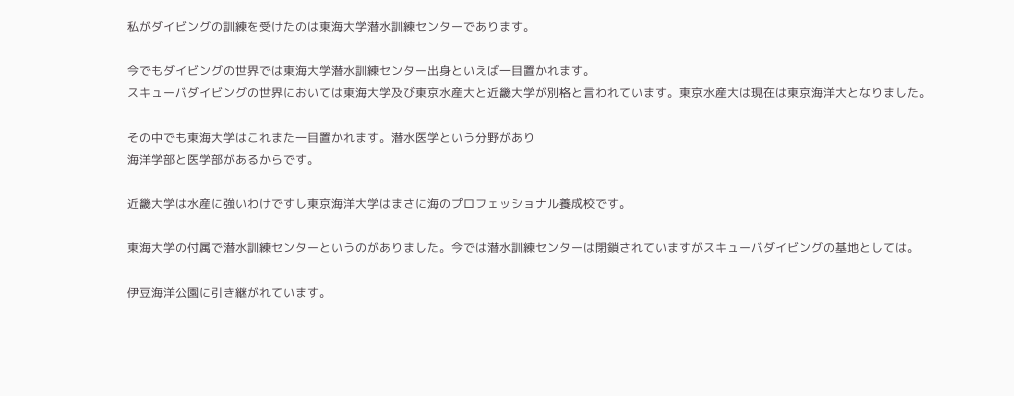私がダイビングの訓練を受けたのは東海大学潜水訓練センターであります。

今でもダイビングの世界では東海大学潜水訓練センター出身といえば一目置かれます。
スキューバダイビングの世界においては東海大学及び東京水産大と近畿大学が別格と言われています。東京水産大は現在は東京海洋大となりました。

その中でも東海大学はこれまた一目置かれます。潜水医学という分野があり
海洋学部と医学部があるからです。

近畿大学は水産に強いわけですし東京海洋大学はまさに海のプロフェッショナル養成校です。

東海大学の付属で潜水訓練センターというのがありました。今では潜水訓練センターは閉鎖されていますがスキューバダイビングの基地としては。

伊豆海洋公園に引き継がれています。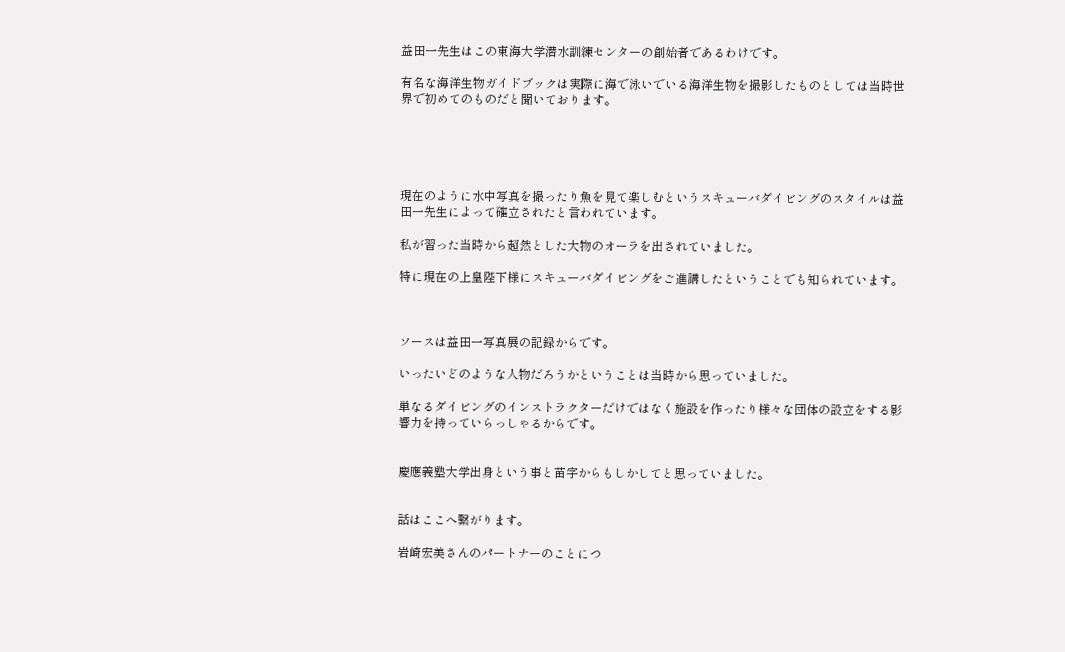益田一先生はこの東海大学潜水訓練センターの創始者であるわけです。

有名な海洋生物ガイドブックは実際に海で泳いでいる海洋生物を撮影したものとしては当時世界で初めてのものだと聞いております。





現在のように水中写真を撮ったり魚を見て楽しむというスキューバダイビングのスタイルは益田一先生によって確立されたと言われています。

私が習った当時から超然とした大物のオーラを出されていました。

特に現在の上皇陛下様にスキューバダイビングをご進講したということでも知られています。



ソースは益田一写真展の記録からです。

いったいどのような人物だろうかということは当時から思っていました。

単なるダイビングのインストラクターだけではなく施設を作ったり様々な団体の設立をする影響力を持っていらっしゃるからです。


慶應義塾大学出身という事と苗字からもしかしてと思っていました。


話はここへ繋がります。

岩崎宏美さんのパートナーのことにつ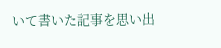いて書いた記事を思い出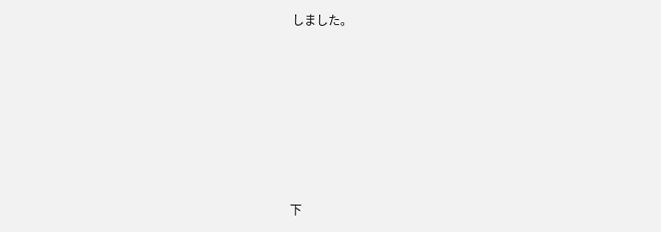しました。








下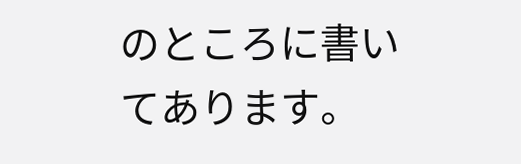のところに書いてあります。